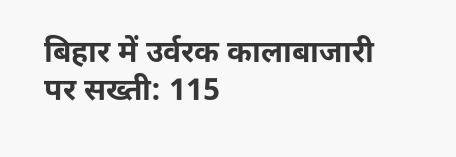बिहार में उर्वरक कालाबाजारी पर सख्ती: 115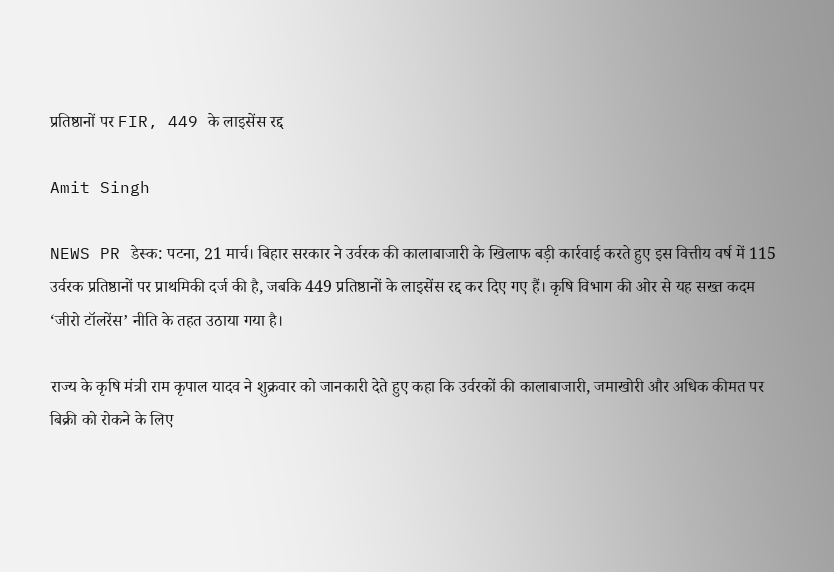प्रतिष्ठानों पर FIR, 449 के लाइसेंस रद्द

Amit Singh

NEWS PR डेस्क: पटना, 21 मार्च। बिहार सरकार ने उर्वरक की कालाबाजारी के खिलाफ बड़ी कार्रवाई करते हुए इस वित्तीय वर्ष में 115 उर्वरक प्रतिष्ठानों पर प्राथमिकी दर्ज की है, जबकि 449 प्रतिष्ठानों के लाइसेंस रद्द कर दिए गए हैं। कृषि विभाग की ओर से यह सख्त कदम ‘जीरो टॉलरेंस’ नीति के तहत उठाया गया है।

राज्य के कृषि मंत्री राम कृपाल यादव ने शुक्रवार को जानकारी देते हुए कहा कि उर्वरकों की कालाबाजारी, जमाखोरी और अधिक कीमत पर बिक्री को रोकने के लिए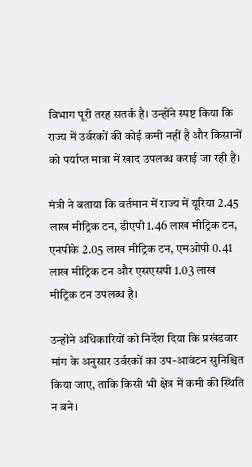विभाग पूरी तरह सतर्क है। उन्होंने स्पष्ट किया कि राज्य में उर्वरकों की कोई कमी नहीं है और किसानों को पर्याप्त मात्रा में खाद उपलब्ध कराई जा रही है।

मंत्री ने बताया कि वर्तमान में राज्य में यूरिया 2.45 लाख मीट्रिक टन, डीएपी 1.46 लाख मीट्रिक टन, एनपीके 2.05 लाख मीट्रिक टन, एमओपी 0.41 लाख मीट्रिक टन और एसएसपी 1.03 लाख मीट्रिक टन उपलब्ध है।

उन्होंने अधिकारियों को निर्देश दिया कि प्रखंडवार मांग के अनुसार उर्वरकों का उप-आवंटन सुनिश्चित किया जाए, ताकि किसी भी क्षेत्र में कमी की स्थिति न बने।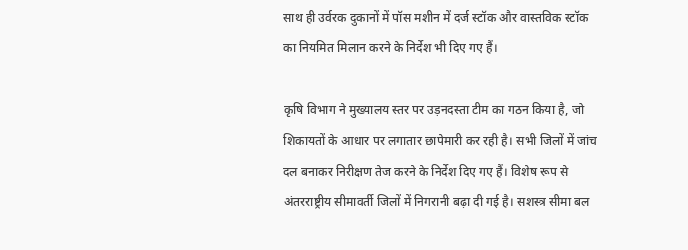साथ ही उर्वरक दुकानों में पॉस मशीन में दर्ज स्टॉक और वास्तविक स्टॉक का नियमित मिलान करने के निर्देश भी दिए गए हैं।

कृषि विभाग ने मुख्यालय स्तर पर उड़नदस्ता टीम का गठन किया है, जो शिकायतों के आधार पर लगातार छापेमारी कर रही है। सभी जिलों में जांच दल बनाकर निरीक्षण तेज करने के निर्देश दिए गए हैं। विशेष रूप से अंतरराष्ट्रीय सीमावर्ती जिलों में निगरानी बढ़ा दी गई है। सशस्त्र सीमा बल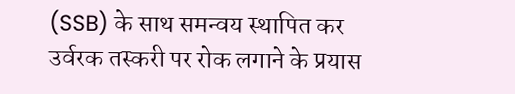(SSB) के साथ समन्वय स्थापित कर उर्वरक तस्करी पर रोक लगाने के प्रयास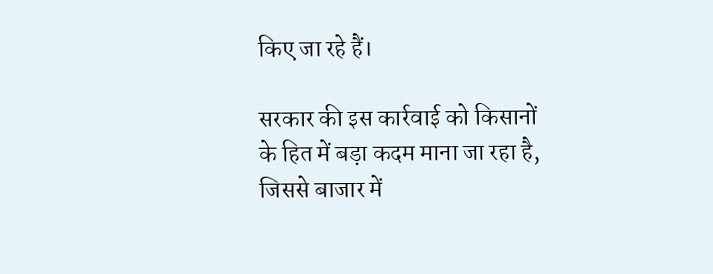किए जा रहे हैं।

सरकार की इस कार्रवाई को किसानों के हित में बड़ा कदम माना जा रहा है, जिससे बाजार में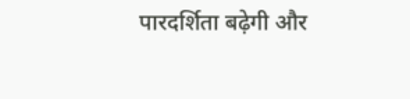पारदर्शिता बढ़ेगी और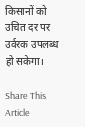किसानों को उचित दर पर उर्वरक उपलब्ध हो सकेगा।

Share This Article